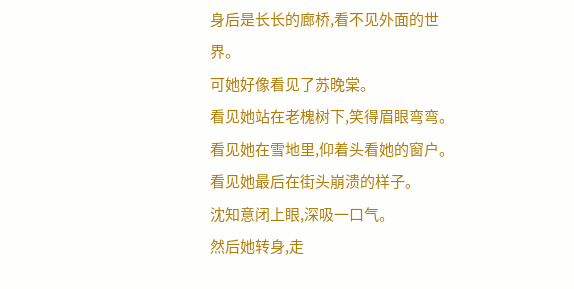身后是长长的廊桥,看不见外面的世界。
可她好像看见了苏晚棠。
看见她站在老槐树下,笑得眉眼弯弯。
看见她在雪地里,仰着头看她的窗户。
看见她最后在街头崩溃的样子。
沈知意闭上眼,深吸一口气。
然后她转身,走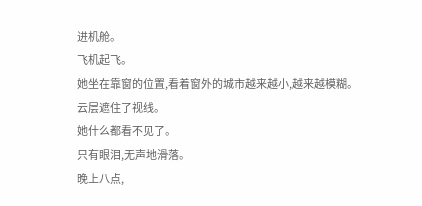进机舱。
飞机起飞。
她坐在靠窗的位置,看着窗外的城市越来越小,越来越模糊。
云层遮住了视线。
她什么都看不见了。
只有眼泪,无声地滑落。
晚上八点,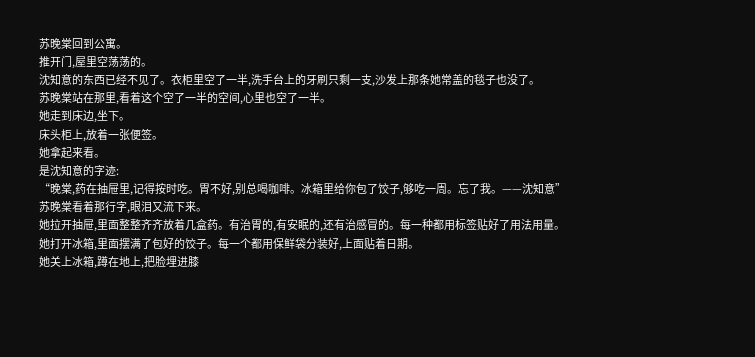苏晚棠回到公寓。
推开门,屋里空荡荡的。
沈知意的东西已经不见了。衣柜里空了一半,洗手台上的牙刷只剩一支,沙发上那条她常盖的毯子也没了。
苏晚棠站在那里,看着这个空了一半的空间,心里也空了一半。
她走到床边,坐下。
床头柜上,放着一张便签。
她拿起来看。
是沈知意的字迹:
“晚棠,药在抽屉里,记得按时吃。胃不好,别总喝咖啡。冰箱里给你包了饺子,够吃一周。忘了我。——沈知意”
苏晚棠看着那行字,眼泪又流下来。
她拉开抽屉,里面整整齐齐放着几盒药。有治胃的,有安眠的,还有治感冒的。每一种都用标签贴好了用法用量。
她打开冰箱,里面摆满了包好的饺子。每一个都用保鲜袋分装好,上面贴着日期。
她关上冰箱,蹲在地上,把脸埋进膝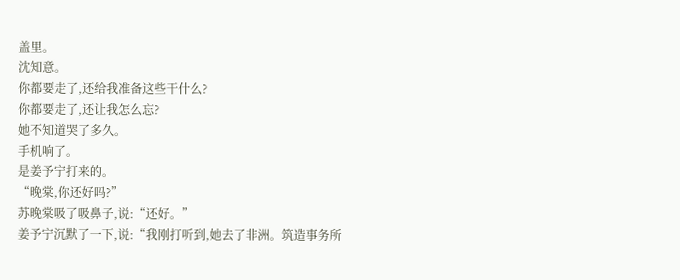盖里。
沈知意。
你都要走了,还给我准备这些干什么?
你都要走了,还让我怎么忘?
她不知道哭了多久。
手机响了。
是姜予宁打来的。
“晚棠,你还好吗?”
苏晚棠吸了吸鼻子,说:“还好。”
姜予宁沉默了一下,说:“我刚打听到,她去了非洲。筑造事务所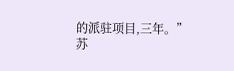的派驻项目,三年。”
苏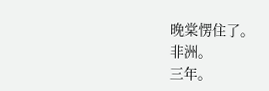晚棠愣住了。
非洲。
三年。